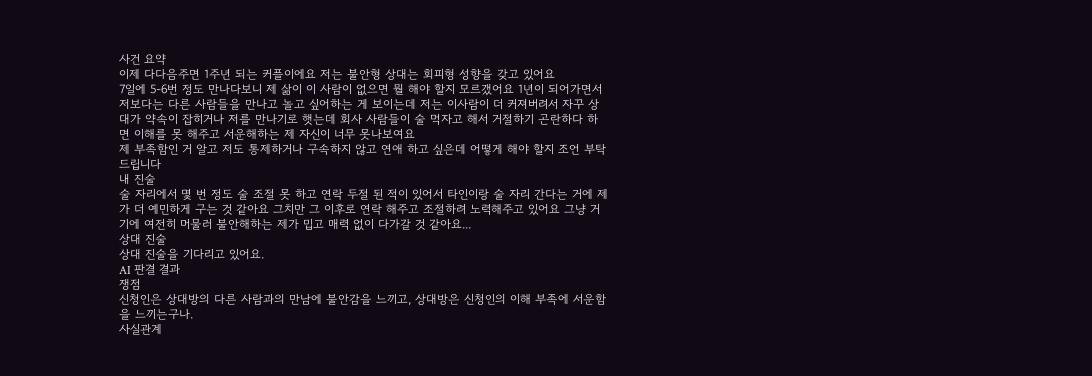사건 요약
이제 다다음주면 1주년 되는 커플이에요 저는 불안형 상대는 회피형 성향을 갖고 있어요
7일에 5-6번 정도 만나다보니 제 삶이 이 사람이 없으면 뭘 해야 할지 모르갰어요 1년이 되어가면서 저보다는 다른 사람들을 만나고 놀고 싶어하는 게 보이는데 저는 이사람이 더 커져버려서 자꾸 상대가 약속이 잡히거나 저를 만나기로 햇는데 회사 사람들이 술 먹자고 해서 거절하기 곤란하다 하면 이해를 못 해주고 서운해하는 제 자신이 너무 못나보여요
제 부족함인 거 알고 저도 통제하거나 구속하지 않고 연애 하고 싶은데 어떻게 해야 할지 조언 부탁드립니다
내 진술
술 자리에서 몇 번 정도 술 조절 못 하고 연락 두절 된 적이 있어서 타인이랑 술 자리 간다는 거에 제가 더 예민하게 구는 것 같아요 그치만 그 이후로 연락 해주고 조절하려 노력해주고 있어요 그냥 거기에 여전히 머물러 불안해하는 제가 밉고 매력 없이 다가갈 것 같아요...
상대 진술
상대 진술을 기다리고 있어요.
AI 판결 결과
쟁점
신청인은 상대방의 다른 사람과의 만남에 불안감을 느끼고, 상대방은 신청인의 이해 부족에 서운함을 느끼는구나.
사실관계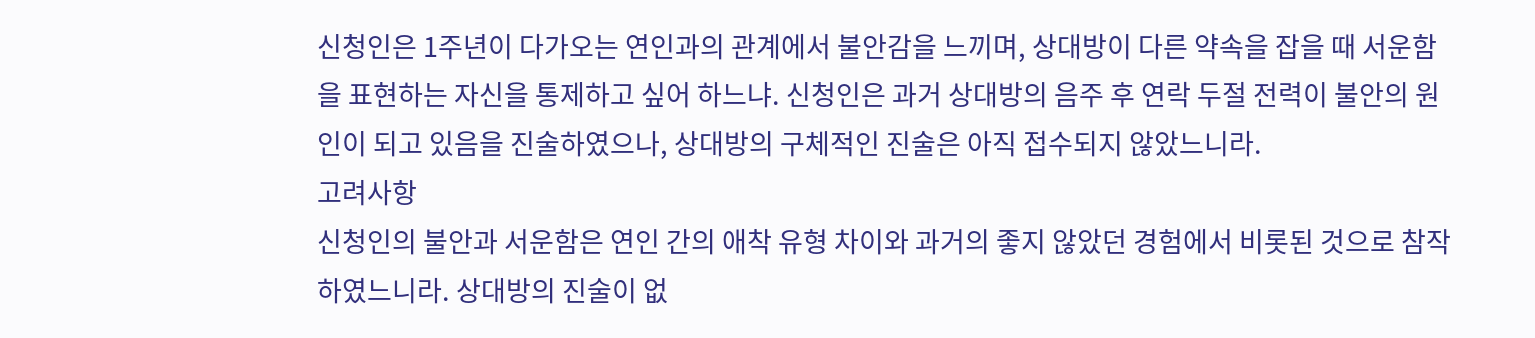신청인은 1주년이 다가오는 연인과의 관계에서 불안감을 느끼며, 상대방이 다른 약속을 잡을 때 서운함을 표현하는 자신을 통제하고 싶어 하느냐. 신청인은 과거 상대방의 음주 후 연락 두절 전력이 불안의 원인이 되고 있음을 진술하였으나, 상대방의 구체적인 진술은 아직 접수되지 않았느니라.
고려사항
신청인의 불안과 서운함은 연인 간의 애착 유형 차이와 과거의 좋지 않았던 경험에서 비롯된 것으로 참작하였느니라. 상대방의 진술이 없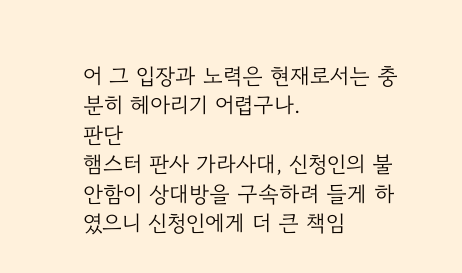어 그 입장과 노력은 현재로서는 충분히 헤아리기 어렵구나.
판단
햄스터 판사 가라사대, 신청인의 불안함이 상대방을 구속하려 들게 하였으니 신청인에게 더 큰 책임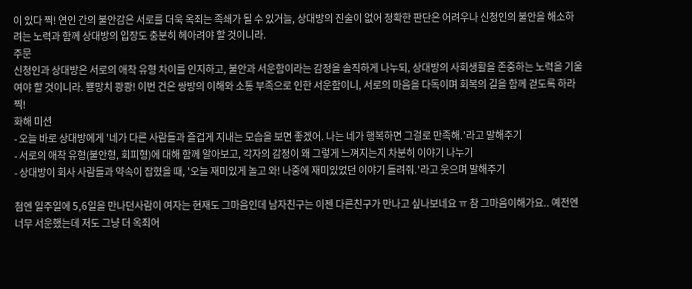이 있다 찍! 연인 간의 불안감은 서로를 더욱 옥죄는 족쇄가 될 수 있거늘, 상대방의 진술이 없어 정확한 판단은 어려우나 신청인의 불안을 해소하려는 노력과 함께 상대방의 입장도 충분히 헤아려야 할 것이니라.
주문
신청인과 상대방은 서로의 애착 유형 차이를 인지하고, 불안과 서운함이라는 감정을 솔직하게 나누되, 상대방의 사회생활을 존중하는 노력을 기울여야 할 것이니라. 뿅망치 쾅쾅! 이번 건은 쌍방의 이해와 소통 부족으로 인한 서운함이니, 서로의 마음을 다독이며 회복의 길을 함께 걷도록 하라 찍!
화해 미션
- 오늘 바로 상대방에게 '네가 다른 사람들과 즐겁게 지내는 모습을 보면 좋겠어. 나는 네가 행복하면 그걸로 만족해.'라고 말해주기
- 서로의 애착 유형(불안형, 회피형)에 대해 함께 알아보고, 각자의 감정이 왜 그렇게 느껴지는지 차분히 이야기 나누기
- 상대방이 회사 사람들과 약속이 잡혔을 때, '오늘 재미있게 놀고 와! 나중에 재미있었던 이야기 들려줘.'라고 웃으며 말해주기

첨엔 일주일에 5,6일을 만나던사람이 여자는 현재도 그마음인데 남자친구는 이젠 다른친구가 만나고 싶나보네요 ㅠ 참 그마음이해가요.. 예전엔 너무 서운했는데 저도 그냥 더 옥죄어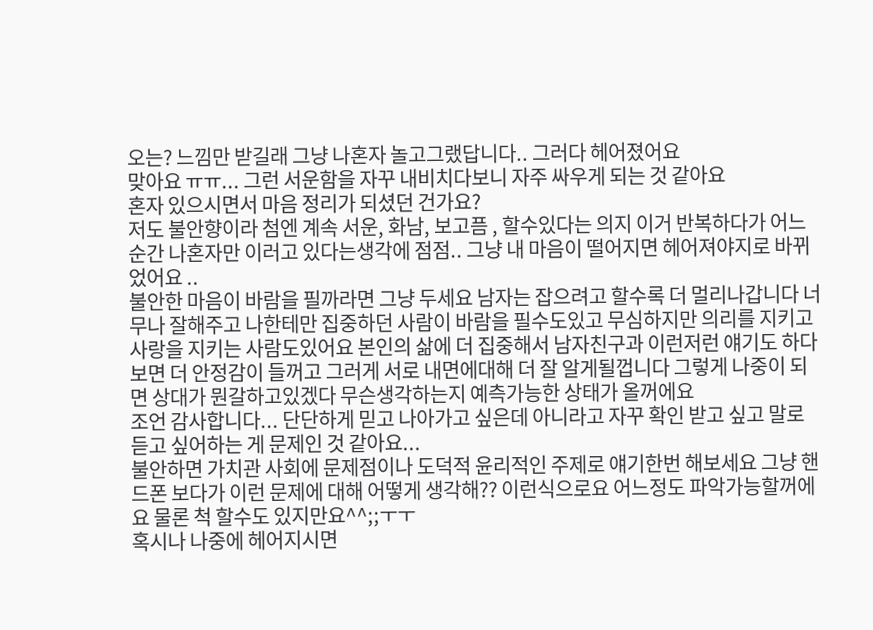오는? 느낌만 받길래 그냥 나혼자 놀고그랬답니다.. 그러다 헤어졌어요
맞아요 ㅠㅠ... 그런 서운함을 자꾸 내비치다보니 자주 싸우게 되는 것 같아요
혼자 있으시면서 마음 정리가 되셨던 건가요?
저도 불안향이라 첨엔 계속 서운, 화남, 보고픔 , 할수있다는 의지 이거 반복하다가 어느순간 나혼자만 이러고 있다는생각에 점점.. 그냥 내 마음이 떨어지면 헤어져야지로 바뀌었어요 ..
불안한 마음이 바람을 필까라면 그냥 두세요 남자는 잡으려고 할수록 더 멀리나갑니다 너무나 잘해주고 나한테만 집중하던 사람이 바람을 필수도있고 무심하지만 의리를 지키고 사랑을 지키는 사람도있어요 본인의 삶에 더 집중해서 남자친구과 이런저런 얘기도 하다보면 더 안정감이 들꺼고 그러게 서로 내면에대해 더 잘 알게될껍니다 그렇게 나중이 되면 상대가 뭔갈하고있겠다 무슨생각하는지 예측가능한 상태가 올꺼에요
조언 감사합니다... 단단하게 믿고 나아가고 싶은데 아니라고 자꾸 확인 받고 싶고 말로 듣고 싶어하는 게 문제인 것 같아요...
불안하면 가치관 사회에 문제점이나 도덕적 윤리적인 주제로 얘기한번 해보세요 그냥 핸드폰 보다가 이런 문제에 대해 어떻게 생각해?? 이런식으로요 어느정도 파악가능할꺼에요 물론 척 할수도 있지만요^^;;ㅜㅜ
혹시나 나중에 헤어지시면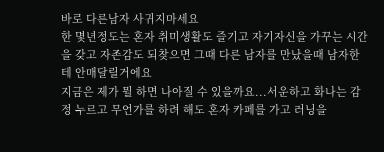바로 다른남자 사귀지마세요
한 몇년정도는 혼자 취미생활도 즐기고 자기자신을 가꾸는 시간을 갖고 자존감도 되찾으면 그때 다른 남자를 만났을때 남자한테 안매달릴거에요
지금은 제가 뭘 하면 나아질 수 있을까요...서운하고 화나는 감정 누르고 무언가를 하려 해도 혼자 카페를 가고 러닝을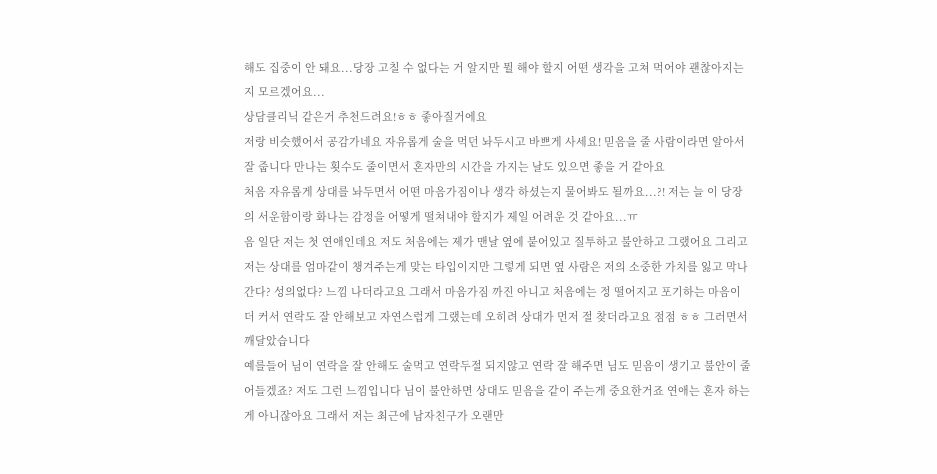해도 집중이 안 돼요...당장 고칠 수 없다는 거 알지만 뭘 해야 할지 어떤 생각을 고쳐 먹어야 괜찮아지는지 모르겠어요...
상담클리닉 같은거 추천드려요!ㅎㅎ 좋아질거에요
저랑 비슷했어서 공감가네요 자유롭게 술을 먹던 놔두시고 바쁘게 사세요! 믿음을 줄 사람이라면 알아서 잘 줍니다 만나는 횟수도 줄이면서 혼자만의 시간을 가지는 날도 있으면 좋을 거 같아요
처음 자유롭게 상대를 놔두면서 어떤 마음가짐이나 생각 하셨는지 물어봐도 될까요...?! 저는 늘 이 당장의 서운함이랑 화나는 감정을 어떻게 떨쳐내야 할지가 제일 어려운 것 같아요...ㅠ
음 일단 저는 첫 연애인데요 저도 처음에는 제가 맨날 옆에 붙어있고 질투하고 불안하고 그랬어요 그리고 저는 상대를 엄마같이 챙겨주는게 맞는 타입이지만 그렇게 되면 옆 사람은 저의 소중한 가치를 잃고 막나간다? 성의없다? 느낌 나더라고요 그래서 마음가짐 까진 아니고 처음에는 정 떨어지고 포기하는 마음이 더 커서 연락도 잘 안해보고 자연스럽게 그랬는데 오히려 상대가 먼저 절 찾더라고요 점점 ㅎㅎ 그러면서 깨달았습니다
예를들어 님이 연락을 잘 안해도 술먹고 연락두절 되지않고 연락 잘 해주면 님도 믿음이 생기고 불안이 줄어들겠죠? 저도 그런 느낌입니다 님이 불안하면 상대도 믿음을 같이 주는게 중요한거죠 연애는 혼자 하는게 아니잖아요 그래서 저는 최근에 남자친구가 오랜만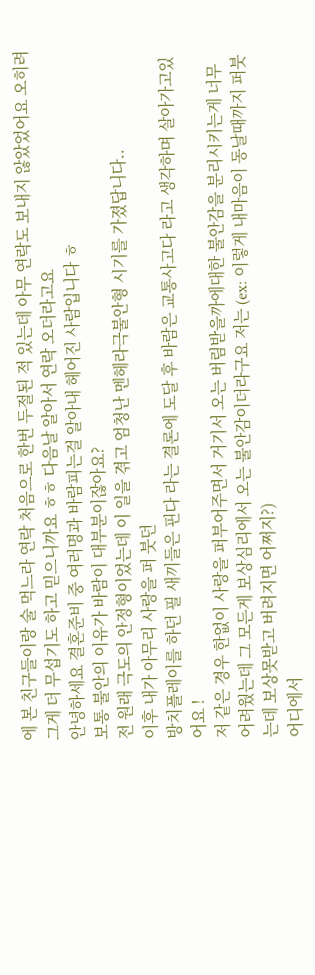에 본 친구들이랑 술 먹느라 연락 처음으로 한번 두절된 적 있는데 아무 연락도 보내지 않았었어요 오히려 그게 더 무섭기도 하고 믿으니까요 ㅎㅎ 다음날 알아서 연락 오더라고요
안녕하세요 결혼준비 중 여러명과 바람피는걸 알아내 헤어진 사람입니다 ㅎ
보통 불안의 이유가 바람이 대부분이잖아요?
전 원래 극도의 안정형이었는데 이 일을 겪고 엄청난 멘헤라극불안형 시기를 가졌답니다..
이후 내가 아무리 사랑을 퍼 붓던
방치플레이를 하던 필 새끼들은 핀다 라는 결론에 도달 후 바람은 교통사고다 라고 생각하며 살아가고있어요 !
저 같은 경우 한없이 사랑을 퍼부어주면서 거기서 오는 버림받을까에대한 불안감을 분리시키는게 너무 어려웠는데 그 모든게 보상심리에서 오는 불안감이더라구요 저는 (ex: 이렇게 내마음이 동날때까지 퍼붓는데 보상못받고 버려지면 어쩌지?)
어디에서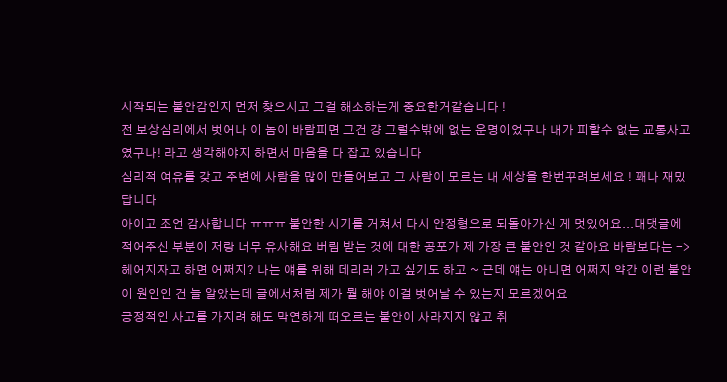시작되는 불안감인지 먼저 찾으시고 그걸 해소하는게 중요한거같습니다 !
전 보상심리에서 벗어나 이 놈이 바람피면 그건 걍 그럴수밖에 없는 운명이었구나 내가 피할수 없는 교통사고였구나! 라고 생각해야지 하면서 마음을 다 잡고 있습니다
심리적 여유를 갖고 주변에 사람을 많이 만들어보고 그 사람이 모르는 내 세상을 한번꾸려보세요 ! 꽤나 재밌답니다
아이고 조언 감사합니다 ㅠㅠㅠ 불안한 시기를 거쳐서 다시 안정형으로 되돌아가신 게 멋있어요...대댓글에 적어주신 부분이 저랑 너무 유사해요 버림 받는 것에 대한 공포가 제 가장 큰 불안인 것 같아요 바람보다는 -> 헤어지자고 하면 어쩌지? 나는 얘를 위해 데리러 가고 싶기도 하고 ~ 근데 얘는 아니면 어쩌지 약간 이런 불안이 원인인 건 늘 알았는데 글에서처럼 제가 뭘 해야 이걸 벗어날 수 있는지 모르겠어요
긍정적인 사고를 가지려 해도 막연하게 떠오르는 불안이 사라지지 않고 취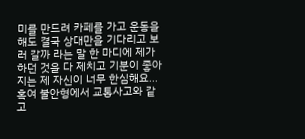미를 만드려 카페를 가고 운동을 해도 결국 상대만을 기다리고 보러 갈까 라는 말 한 마디에 제가 하던 것을 다 제치고 기분이 좋아지는 제 자신이 너무 한심해요...혹여 불안형에서 교통사고와 같고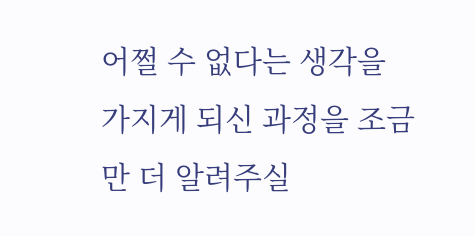어쩔 수 없다는 생각을 가지게 되신 과정을 조금만 더 알려주실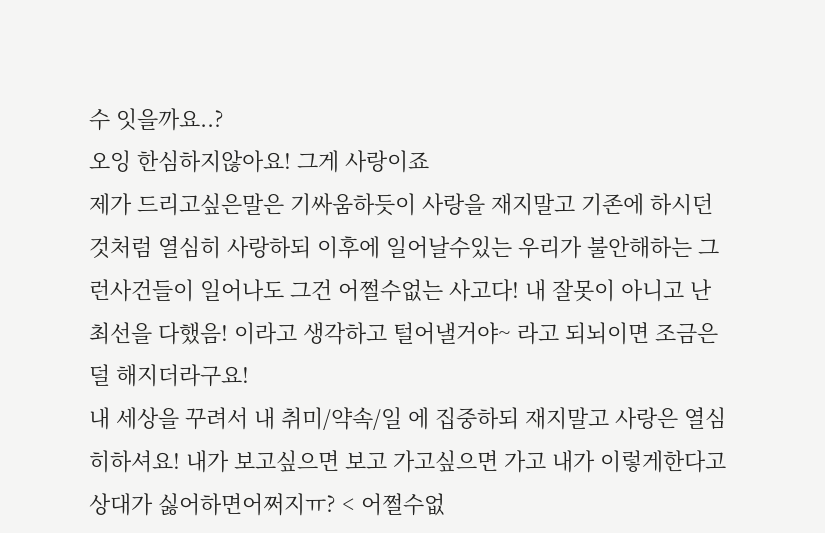수 잇을까요..?
오잉 한심하지않아요! 그게 사랑이죠
제가 드리고싶은말은 기싸움하듯이 사랑을 재지말고 기존에 하시던것처럼 열심히 사랑하되 이후에 일어날수있는 우리가 불안해하는 그런사건들이 일어나도 그건 어쩔수없는 사고다! 내 잘못이 아니고 난 최선을 다했음! 이라고 생각하고 털어낼거야~ 라고 되뇌이면 조금은 덜 해지더라구요!
내 세상을 꾸려서 내 취미/약속/일 에 집중하되 재지말고 사랑은 열심히하셔요! 내가 보고싶으면 보고 가고싶으면 가고 내가 이렇게한다고 상대가 싫어하면어쩌지ㅠ? < 어쩔수없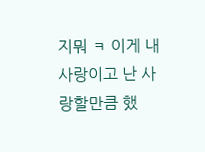지뭐 ㅋ 이게 내 사랑이고 난 사랑할만큼 했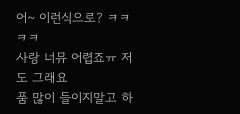어~ 이런식으로? ㅋㅋㅋㅋ
사랑 너뮤 어렵죠ㅠ 저도 그래요
품 많이 들이지말고 하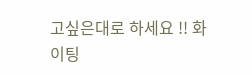고싶은대로 하세요 !! 화이팅